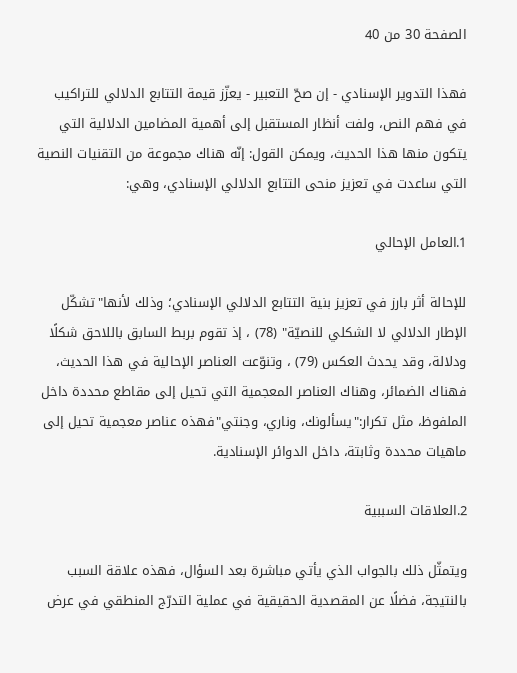الصفحة 30 من 40

فهذا التدوير الإسنادي - إن صحّ التعبير - يعزّز قيمة التتابع الدلالي للتراكيب في فهم النص، ولفت أنظار المستقبل إلى أهمية المضامين الدلالية التي يتكون منها هذا الحديث، ويمكن القول: إنّه هناك مجموعة من التقنيات النصية التي ساعدت في تعزيز منحى التتابع الدلالي الإسنادي، وهي:

1.العامل الإحالي

للإحالة أثر بارز في تعزيز بنية التتابع الدلالي الإسنادي؛ وذلك لأنها"تشكّل الإطار الدلالي لا الشكلي للنصيّة" (78) ، إذ تقوم بربط السابق باللاحق شكلًا ودلالة، وقد يحدث العكس (79) ، وتنوّعت العناصر الإحالية في هذا الحديث، فهناك الضمائر، وهناك العناصر المعجمية التي تحيل إلى مقاطع محددة داخل الملفوظ، مثل تكرار:"يسألونك، وناري، وجنتي"فهذه عناصر معجمية تحيل إلى ماهيات محددة وثابتة، داخل الدوائر الإسنادية.

2.العلاقات السببية

ويتمثّل ذلك بالجواب الذي يأتي مباشرة بعد السؤال، فهذه علاقة السبب بالنتيجة، فضلًا عن المقصدية الحقيقية في عملية التدرّج المنطقي في عرض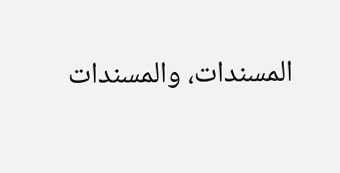المسندات، والمسندات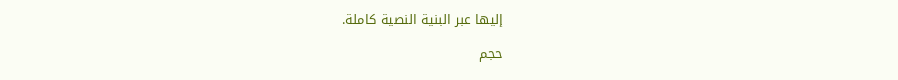إليها عبر البنية النصية كاملة.

حجم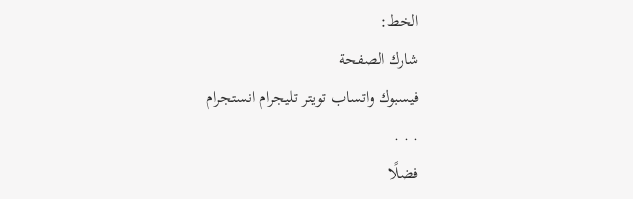الخط:
شارك الصفحة
فيسبوك واتساب تويتر تليجرام انستجرام
. . .
فضلًا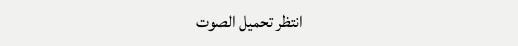انتظر تحميل الصوت